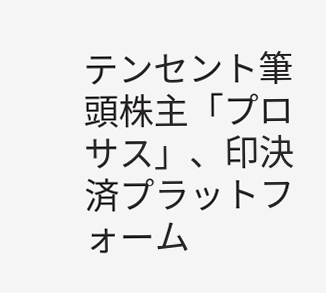テンセント筆頭株主「プロサス」、印決済プラットフォーム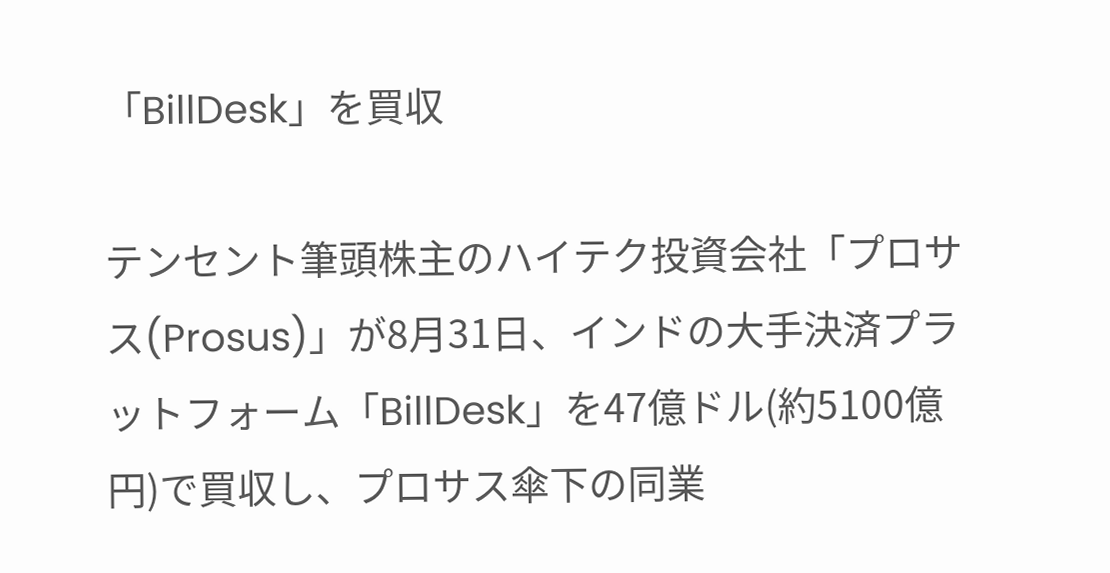「BillDesk」を買収

テンセント筆頭株主のハイテク投資会社「プロサス(Prosus)」が8月31日、インドの大手決済プラットフォーム「BillDesk」を47億ドル(約5100億円)で買収し、プロサス傘下の同業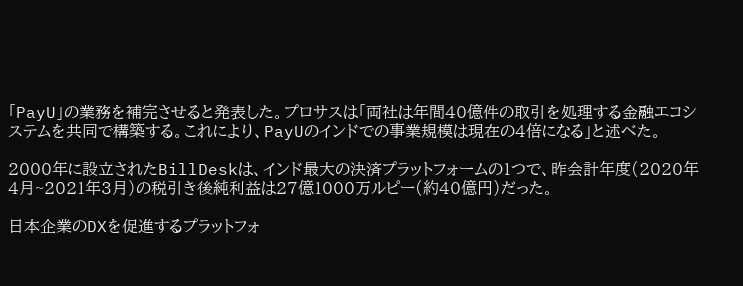「PayU」の業務を補完させると発表した。プロサスは「両社は年間40億件の取引を処理する金融エコシステムを共同で構築する。これにより、PayUのインドでの事業規模は現在の4倍になる」と述べた。

2000年に設立されたBillDeskは、インド最大の決済プラットフォームの1つで、昨会計年度(2020年4月~2021年3月)の税引き後純利益は27億1000万ルピー(約40億円)だった。

日本企業のDXを促進するプラットフォ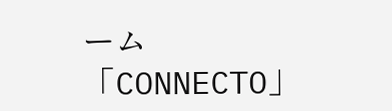ーム「CONNECTO」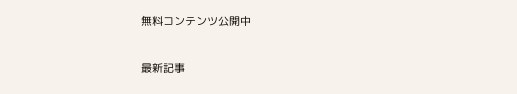無料コンテンツ公開中

最新記事